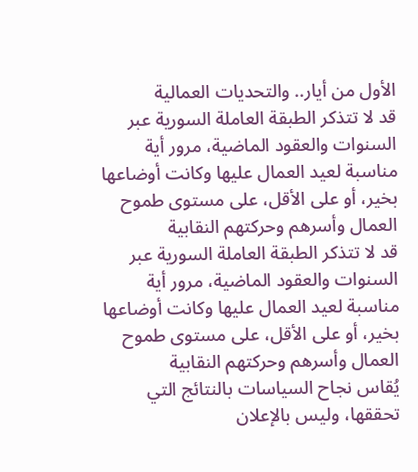الأول من أيار.. والتحديات العمالية
قد لا تتذكر الطبقة العاملة السورية عبر السنوات والعقود الماضية، مرور أية مناسبة لعيد العمال عليها وكانت أوضاعها بخير، أو على الأقل، على مستوى طموح العمال وأسرهم وحركتهم النقابية
قد لا تتذكر الطبقة العاملة السورية عبر السنوات والعقود الماضية، مرور أية مناسبة لعيد العمال عليها وكانت أوضاعها بخير، أو على الأقل، على مستوى طموح العمال وأسرهم وحركتهم النقابية
يُقاس نجاح السياسات بالنتائج التي تحققها، وليس بالإعلان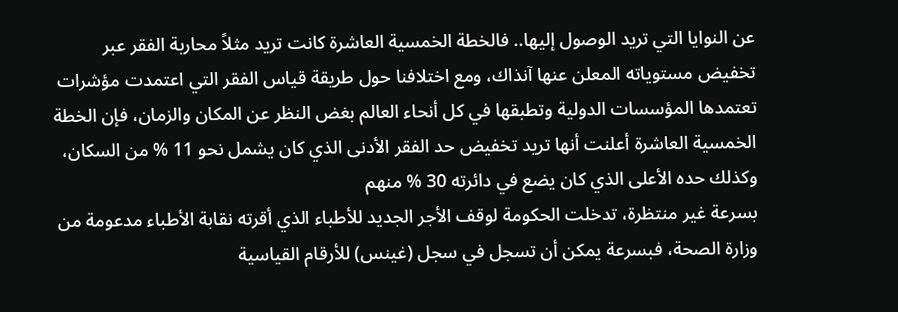عن النوايا التي تريد الوصول إليها.. فالخطة الخمسية العاشرة كانت تريد مثلاً محاربة الفقر عبر تخفيض مستوياته المعلن عنها آنذاك، ومع اختلافنا حول طريقة قياس الفقر التي اعتمدت مؤشرات تعتمدها المؤسسات الدولية وتطبقها في كل أنحاء العالم بغض النظر عن المكان والزمان، فإن الخطة الخمسية العاشرة أعلنت أنها تريد تخفيض حد الفقر الأدنى الذي كان يشمل نحو 11 % من السكان، وكذلك حده الأعلى الذي كان يضع في دائرته 30 % منهم
بسرعة غير منتظرة، تدخلت الحكومة لوقف الأجر الجديد للأطباء الذي أقرته نقابة الأطباء مدعومة من وزارة الصحة، فبسرعة يمكن أن تسجل في سجل (غينس) للأرقام القياسية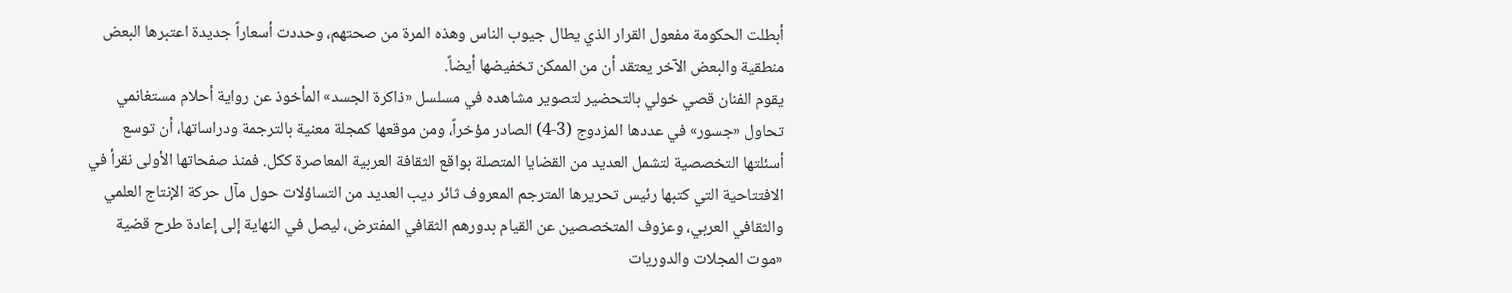أبطلت الحكومة مفعول القرار الذي يطال جيوب الناس وهذه المرة من صحتهم، وحددت أسعاراً جديدة اعتبرها البعض منطقية والبعض الآخر يعتقد أن من الممكن تخفيضها أيضاً.
يقوم الفنان قصي خولي بالتحضير لتصوير مشاهده في مسلسل «ذاكرة الجسد» المأخوذ عن رواية أحلام مستغانمي
تحاول «جسور» في عددها المزدوج (3-4) الصادر مؤخراً، ومن موقعها كمجلة معنية بالترجمة ودراساتها، أن توسع أسئلتها التخصصية لتشمل العديد من القضايا المتصلة بواقع الثقافة العربية المعاصرة ككل. فمنذ صفحاتها الأولى نقرأ في الافتتاحية التي كتبها رئيس تحريرها المترجم المعروف ثائر ديب العديد من التساؤلات حول مآل حركة الإنتاج العلمي والثقافي العربي، وعزوف المتخصصين عن القيام بدورهم الثقافي المفترض، ليصل في النهاية إلى إعادة طرح قضية «موت المجلات والدوريات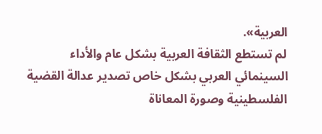العربية».
لم تستطع الثقافة العربية بشكل عام والأداء السينمائي العربي بشكل خاص تصدير عدالة القضية الفلسطينية وصورة المعاناة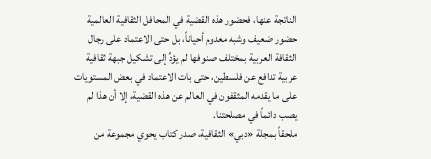الناتجة عنها، فحضور هذه القضية في المحافل الثقافية العالمية حضور ضعيف وشبه معدوم أحياناً، بل حتى الاعتماد على رجال الثقافة العربية بمختلف صنوفها لم يؤدِّ إلى تشكيل جبهة ثقافية عربية تدافع عن فلسطين، حتى بات الاعتماد في بعض المستويات على ما يقدمه المثقفون في العالم عن هذه القضية، إلا أن هذا لم يصب دائماً في مصلحتنا.
ملحقاً بمجلة «دبي» الثقافية، صدر كتاب يحوي مجموعة من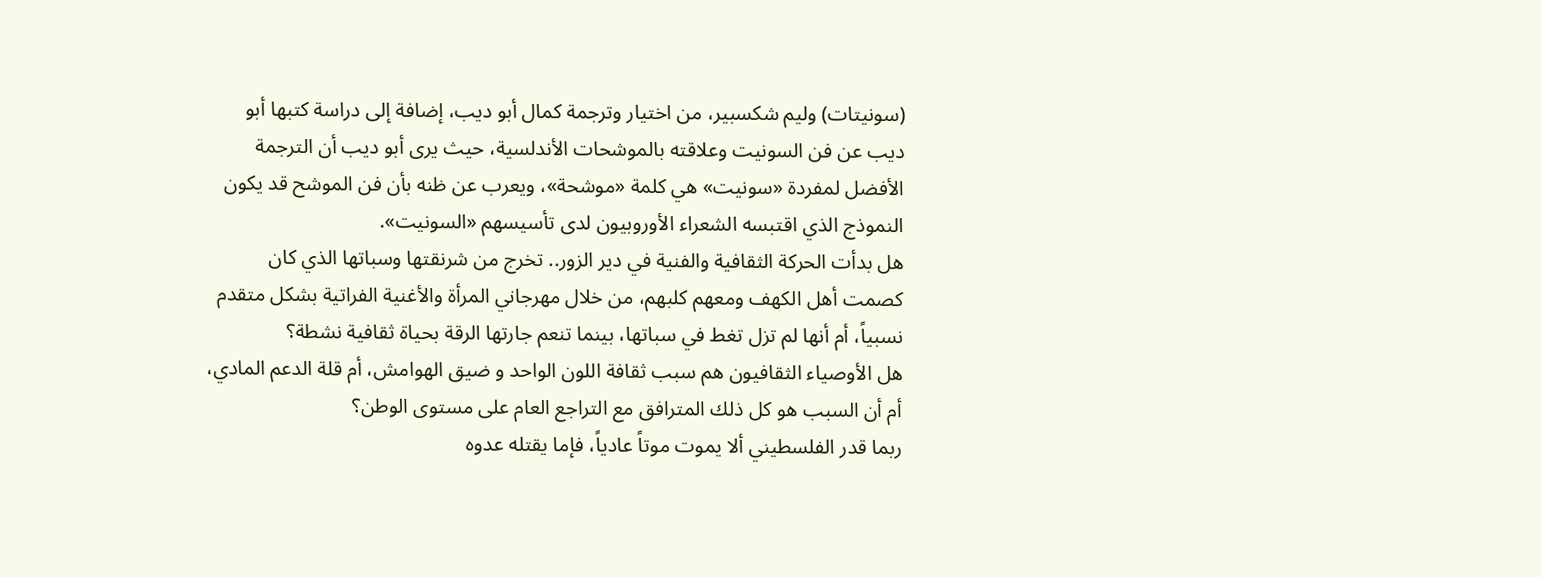(سونيتات) وليم شكسبير، من اختيار وترجمة كمال أبو ديب، إضافة إلى دراسة كتبها أبو ديب عن فن السونيت وعلاقته بالموشحات الأندلسية، حيث يرى أبو ديب أن الترجمة الأفضل لمفردة «سونيت» هي كلمة «موشحة»، ويعرب عن ظنه بأن فن الموشح قد يكون النموذج الذي اقتبسه الشعراء الأوروبيون لدى تأسيسهم «السونيت».
هل بدأت الحركة الثقافية والفنية في دير الزور.. تخرج من شرنقتها وسباتها الذي كان كصمت أهل الكهف ومعهم كلبهم، من خلال مهرجاني المرأة والأغنية الفراتية بشكل متقدم نسبياً، أم أنها لم تزل تغط في سباتها، بينما تنعم جارتها الرقة بحياة ثقافية نشطة؟
هل الأوصياء الثقافيون هم سبب ثقافة اللون الواحد و ضيق الهوامش، أم قلة الدعم المادي، أم أن السبب هو كل ذلك المترافق مع التراجع العام على مستوى الوطن؟
ربما قدر الفلسطيني ألا يموت موتاً عادياً، فإما يقتله عدوه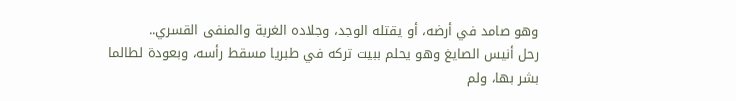وهو صامد في أرضه، أو يقتله الوجد، وجلاده الغربة والمنفى القسري..
رحل أنيس الصايغ وهو يحلم ببيت تركه في طبريا مسقط رأسه، وبعودة لطالما بشر بها، ولم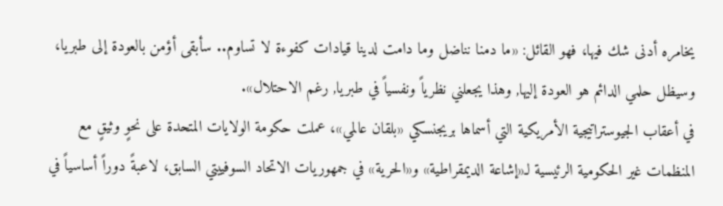يخامره أدنى شك فيها، فهو القائل: «ما دمنا نناضل وما دامت لدينا قيادات كفوءة لا تساوم.. سأبقى أؤمن بالعودة إلى طبريا، وسيظل حلمي الدائم هو العودة إليها, وهذا يجعلني نظرياً ونفسياً في طبريا, رغم الاحتلال».
في أعقاب الجيوستراتيجية الأمريكية التي أسماها بريجنسكي «بلقان عالمي»، عملت حكومة الولايات المتحدة على نحوٍ وثيقٍ مع المنظمات غير الحكومية الرئيسية لـ«إشاعة الديمقراطية» و«الحرية» في جمهوريات الاتحاد السوفييتي السابق، لاعبةً دوراً أساسياً في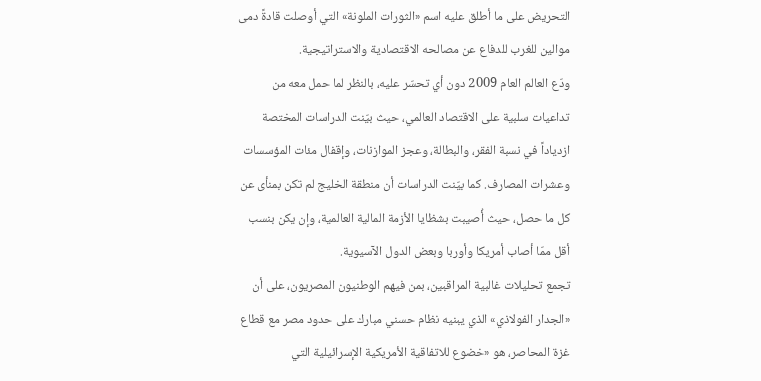التحريض على ما أطلق عليه اسم «الثورات الملونة» التي أوصلت قادةً دمى موالين للغرب للدفاع عن مصالحه الاقتصادية والاستراتيجية.
ودّع العالم العام 2009 دون أي تحسّر عليه، بالنظر لما حمل معه من تداعيات سلبية على الاقتصاد العالمي، حيث بيّنت الدراسات المختصة ازدياداً في نسبة الفقر، والبطالة، وعجز الموازنات، وإقفال مئات المؤسسات وعشرات المصارف. كما بيّنت الدراسات أن منطقة الخليج لم تكن بمنأى عن كل ما حصل، حيث أُصيبت بشظايا الأزمة المالية العالمية، وإن يكن بنسب أقل ممّا أصاب أمريكا وأوربا وبعض الدول الآسيوية.
تجمع تحليلات غالبية المراقبين، بمن فيهم الوطنيون المصريون، على أن «الجدار الفولاذي» الذي يبنيه نظام حسني مبارك على حدود مصر مع قطاع غزة المحاصر، هو «خضوع للاتفاقية الأمريكية الإسرائيلية التي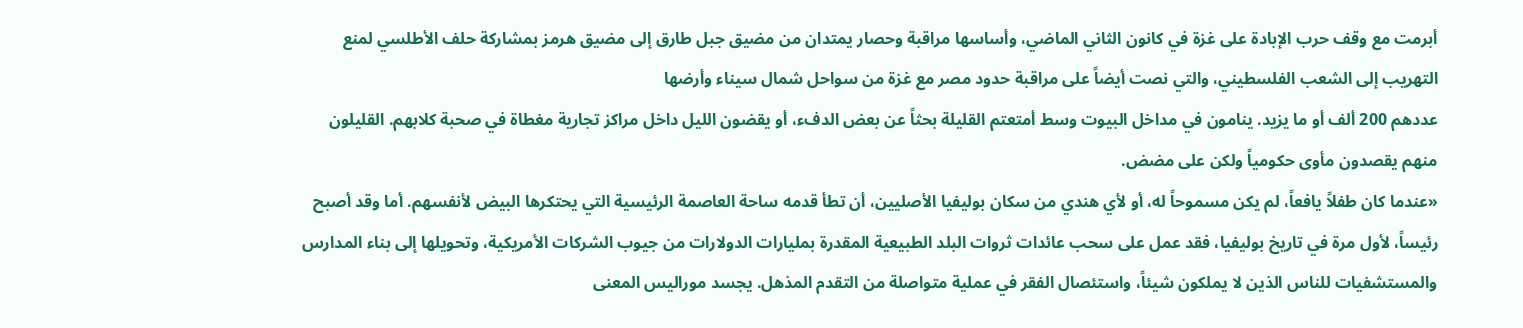أبرمت مع وقف حرب الإبادة على غزة في كانون الثاني الماضي، وأساسها مراقبة وحصار يمتدان من مضيق جبل طارق إلى مضيق هرمز بمشاركة حلف الأطلسي لمنع التهريب إلى الشعب الفلسطيني، والتي نصت أيضاً على مراقبة حدود مصر مع غزة من سواحل شمال سيناء وأرضها
عددهم 200 ألف أو ما يزيد. ينامون في مداخل البيوت وسط أمتعتم القليلة بحثاً عن بعض الدفء، أو يقضون الليل داخل مراكز تجارية مغطاة في صحبة كلابهم. القليلون منهم يقصدون مأوى حكومياً ولكن على مضض.
«عندما كان طفلاً يافعاً، لم يكن مسموحاً له، أو لأي هندي من سكان بوليفيا الأصليين، أن تطأ قدمه ساحة العاصمة الرئيسية التي يحتكرها البيض لأنفسهم. أما وقد أصبح رئيساً، لأول مرة في تاريخ بوليفيا، فقد عمل على سحب عائدات ثروات البلد الطبيعية المقدرة بمليارات الدولارات من جيوب الشركات الأمريكية، وتحويلها إلى بناء المدارس والمستشفيات للناس الذين لا يملكون شيئاً، واستئصال الفقر في عملية متواصلة من التقدم المذهل. يجسد موراليس المعنى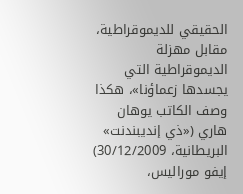الحقيقي للديموقراطية، مقابل مهزلة الديموقراطية التي يجسدها زعماؤنا»، هكذا وصف الكاتب يوهان هاري («ذي إنديبندنت» البريطانية، 30/12/2009) إيفو موراليس،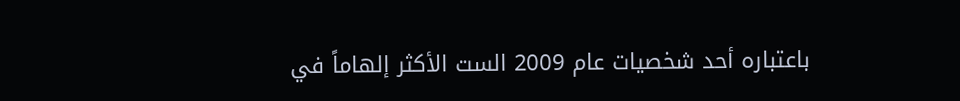باعتباره أحد شخصيات عام 2009 الست الأكثر إلهاماً في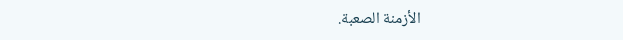الأزمنة الصعبة.